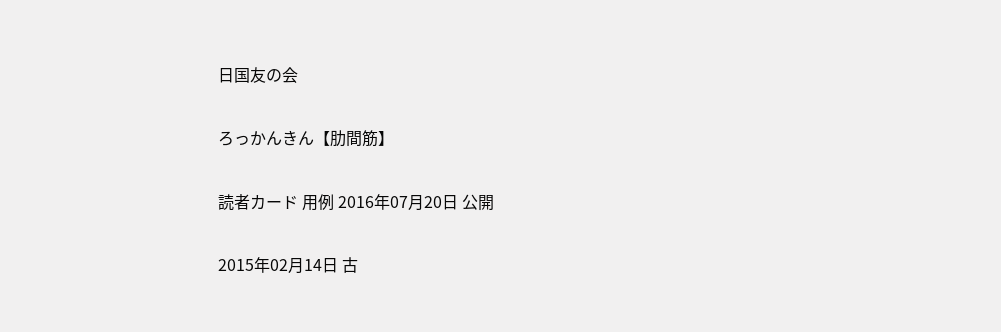日国友の会

ろっかんきん【肋間筋】

読者カード 用例 2016年07月20日 公開

2015年02月14日 古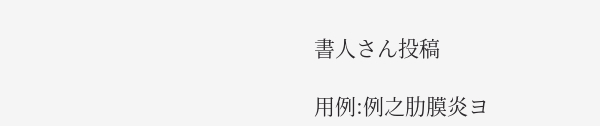書人さん投稿

用例:例之肋膜炎ヨ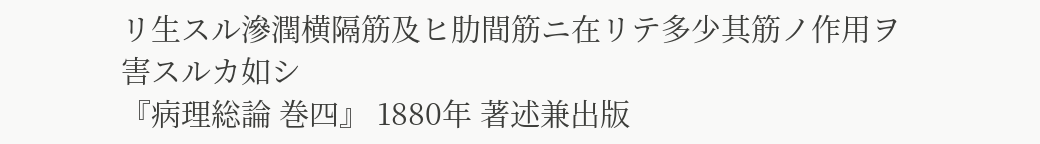リ生スル滲潤横隔筋及ヒ肋間筋ニ在リテ多少其筋ノ作用ヲ害スルカ如シ
『病理総論 巻四』 1880年 著述兼出版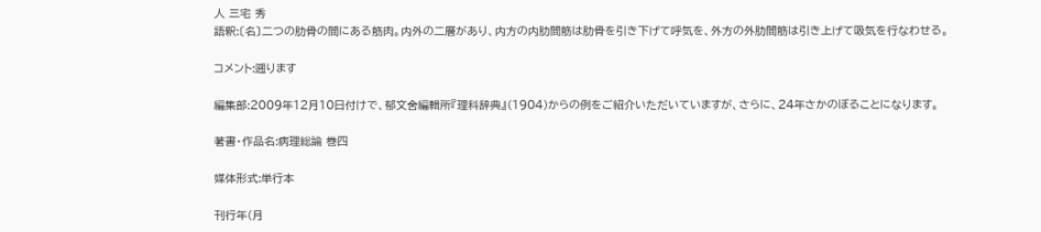人 三宅 秀
語釈:〔名〕二つの肋骨の間にある筋肉。内外の二層があり、内方の内肋間筋は肋骨を引き下げて呼気を、外方の外肋間筋は引き上げて吸気を行なわせる。

コメント:遡ります

編集部:2009年12月10日付けで、郁文舍編輯所『理科辞典』(1904)からの例をご紹介いただいていますが、さらに、24年さかのぼることになります。

著書・作品名:病理総論 巻四

媒体形式:単行本

刊行年(月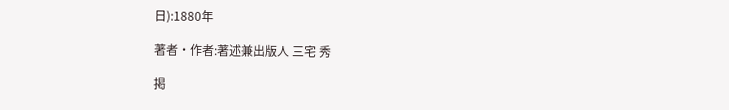日):1880年

著者・作者:著述兼出版人 三宅 秀

掲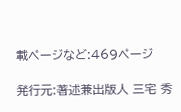載ページなど:469ページ

発行元:著述兼出版人 三宅 秀